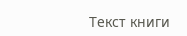Текст книги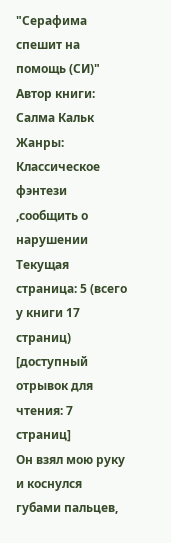"Серафима спешит на помощь (СИ)"
Автор книги: Салма Кальк
Жанры:
Классическое фэнтези
,сообщить о нарушении
Текущая страница: 5 (всего у книги 17 страниц) [доступный отрывок для чтения: 7 страниц]
Он взял мою руку и коснулся губами пальцев,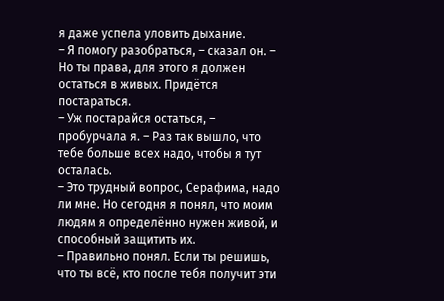я даже успела уловить дыхание.
– Я помогу разобраться, – сказал он. – Но ты права, для этого я должен остаться в живых. Придётся постараться.
– Уж постарайся остаться, – пробурчала я. – Раз так вышло, что тебе больше всех надо, чтобы я тут осталась.
– Это трудный вопрос, Серафима, надо ли мне. Но сегодня я понял, что моим людям я определённо нужен живой, и способный защитить их.
– Правильно понял. Если ты решишь, что ты всё, кто после тебя получит эти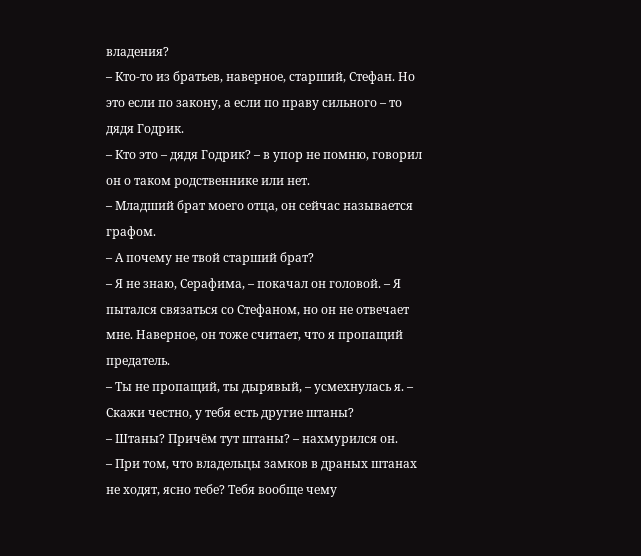владения?
– Кто-то из братьев, наверное, старший, Стефан. Но это если по закону, а если по праву сильного – то дядя Годрик.
– Кто это – дядя Годрик? – в упор не помню, говорил он о таком родственнике или нет.
– Младший брат моего отца, он сейчас называется графом.
– А почему не твой старший брат?
– Я не знаю, Серафима, – покачал он головой. – Я пытался связаться со Стефаном, но он не отвечает мне. Наверное, он тоже считает, что я пропащий предатель.
– Ты не пропащий, ты дырявый, – усмехнулась я. – Скажи честно, у тебя есть другие штаны?
– Штаны? Причём тут штаны? – нахмурился он.
– При том, что владельцы замков в драных штанах не ходят, ясно тебе? Тебя вообще чему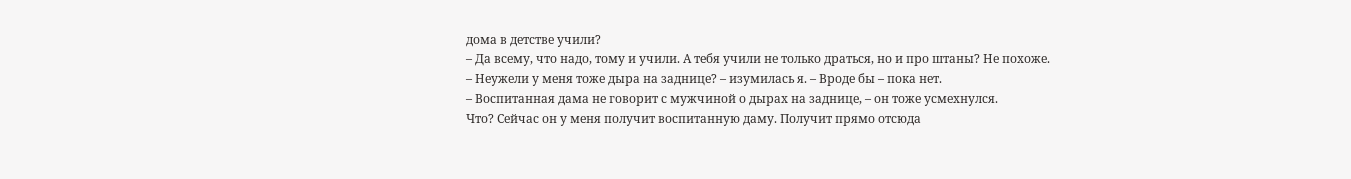дома в детстве учили?
– Да всему, что надо, тому и учили. А тебя учили не только драться, но и про штаны? Не похоже.
– Неужели у меня тоже дыра на заднице? – изумилась я. – Вроде бы – пока нет.
– Воспитанная дама не говорит с мужчиной о дырах на заднице, – он тоже усмехнулся.
Что? Сейчас он у меня получит воспитанную даму. Получит прямо отсюда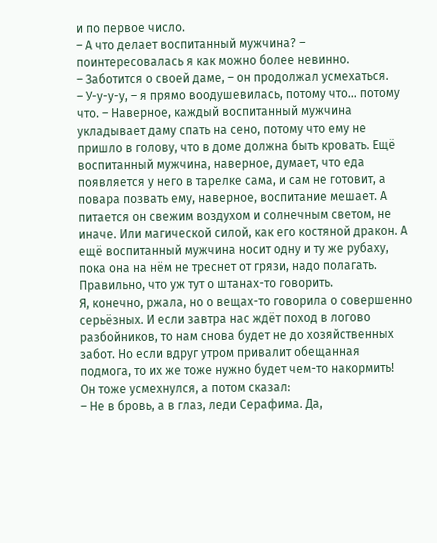и по первое число.
– А что делает воспитанный мужчина? – поинтересовалась я как можно более невинно.
– Заботится о своей даме, – он продолжал усмехаться.
– У-у-у-у, – я прямо воодушевилась, потому что… потому что. – Наверное, каждый воспитанный мужчина укладывает даму спать на сено, потому что ему не пришло в голову, что в доме должна быть кровать. Ещё воспитанный мужчина, наверное, думает, что еда появляется у него в тарелке сама, и сам не готовит, а повара позвать ему, наверное, воспитание мешает. А питается он свежим воздухом и солнечным светом, не иначе. Или магической силой, как его костяной дракон. А ещё воспитанный мужчина носит одну и ту же рубаху, пока она на нём не треснет от грязи, надо полагать. Правильно, что уж тут о штанах-то говорить.
Я, конечно, ржала, но о вещах-то говорила о совершенно серьёзных. И если завтра нас ждёт поход в логово разбойников, то нам снова будет не до хозяйственных забот. Но если вдруг утром привалит обещанная подмога, то их же тоже нужно будет чем-то накормить!
Он тоже усмехнулся, а потом сказал:
– Не в бровь, а в глаз, леди Серафима. Да,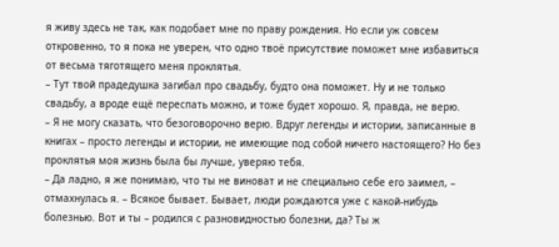я живу здесь не так, как подобает мне по праву рождения. Но если уж совсем откровенно, то я пока не уверен, что одно твоё присутствие поможет мне избавиться от весьма тяготящего меня проклятья.
– Тут твой прадедушка загибал про свадьбу, будто она поможет. Ну и не только свадьбу, а вроде ещё переспать можно, и тоже будет хорошо. Я, правда, не верю.
– Я не могу сказать, что безоговорочно верю. Вдруг легенды и истории, записанные в книгах – просто легенды и истории, не имеющие под собой ничего настоящего? Но без проклятья моя жизнь была бы лучше, уверяю тебя.
– Да ладно, я же понимаю, что ты не виноват и не специально себе его заимел, – отмахнулась я. – Всякое бывает. Бывает, люди рождаются уже с какой-нибудь болезнью. Вот и ты – родился с разновидностью болезни, да? Ты ж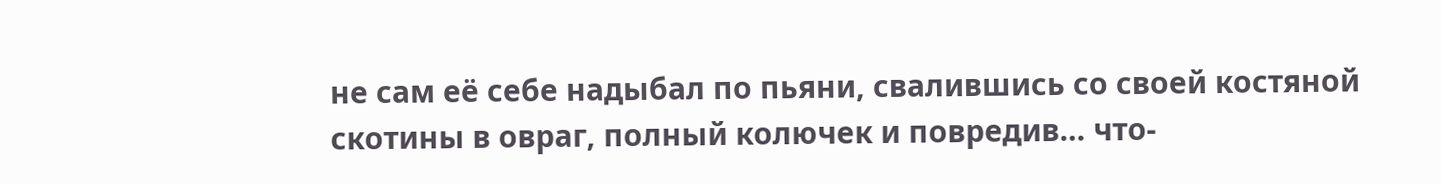не сам её себе надыбал по пьяни, свалившись со своей костяной скотины в овраг, полный колючек и повредив… что-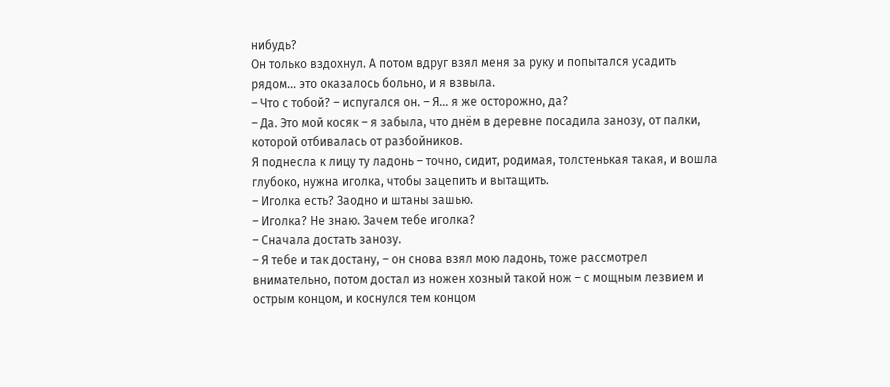нибудь?
Он только вздохнул. А потом вдруг взял меня за руку и попытался усадить рядом… это оказалось больно, и я взвыла.
– Что с тобой? – испугался он. – Я… я же осторожно, да?
– Да. Это мой косяк – я забыла, что днём в деревне посадила занозу, от палки, которой отбивалась от разбойников.
Я поднесла к лицу ту ладонь – точно, сидит, родимая, толстенькая такая, и вошла глубоко, нужна иголка, чтобы зацепить и вытащить.
– Иголка есть? Заодно и штаны зашью.
– Иголка? Не знаю. Зачем тебе иголка?
– Сначала достать занозу.
– Я тебе и так достану, – он снова взял мою ладонь, тоже рассмотрел внимательно, потом достал из ножен хозный такой нож – с мощным лезвием и острым концом, и коснулся тем концом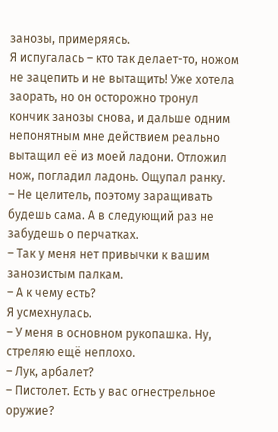занозы, примеряясь.
Я испугалась – кто так делает-то, ножом не зацепить и не вытащить! Уже хотела заорать, но он осторожно тронул кончик занозы снова, и дальше одним непонятным мне действием реально вытащил её из моей ладони. Отложил нож, погладил ладонь. Ощупал ранку.
– Не целитель, поэтому заращивать будешь сама. А в следующий раз не забудешь о перчатках.
– Так у меня нет привычки к вашим занозистым палкам.
– А к чему есть?
Я усмехнулась.
– У меня в основном рукопашка. Ну, стреляю ещё неплохо.
– Лук, арбалет?
– Пистолет. Есть у вас огнестрельное оружие?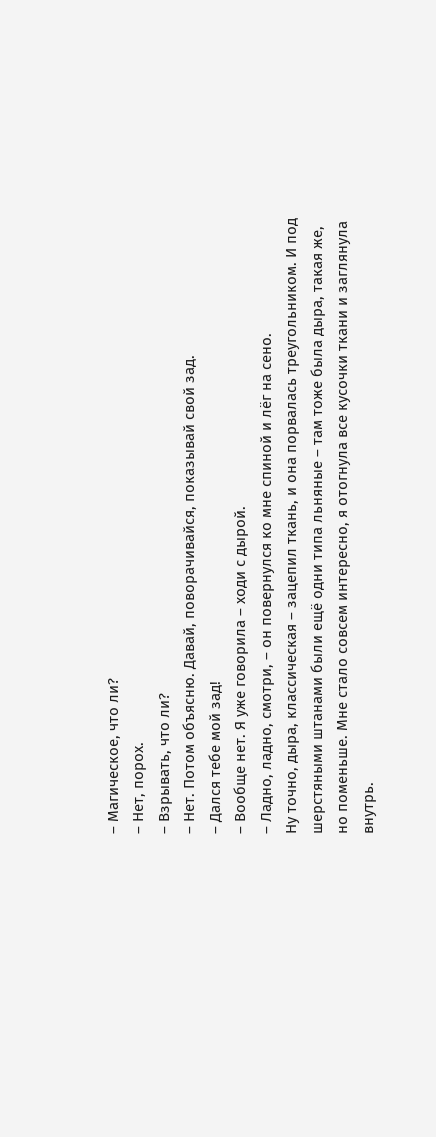– Магическое, что ли?
– Нет, порох.
– Взрывать, что ли?
– Нет. Потом объясню. Давай, поворачивайся, показывай свой зад.
– Дался тебе мой зад!
– Вообще нет. Я уже говорила – ходи с дырой.
– Ладно, ладно, смотри, – он повернулся ко мне спиной и лёг на сено.
Ну точно, дыра, классическая – зацепил ткань, и она порвалась треугольником. И под шерстяными штанами были ещё одни типа льняные – там тоже была дыра, такая же, но поменьше. Мне стало совсем интересно, я отогнула все кусочки ткани и заглянула внутрь.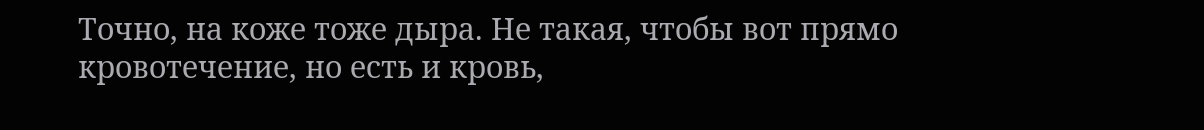Точно, на коже тоже дыра. Не такая, чтобы вот прямо кровотечение, но есть и кровь,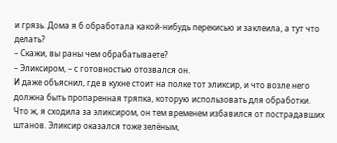и грязь. Дома я б обработала какой-нибудь перекисью и заклеила, а тут что делать?
– Скажи, вы раны чем обрабатываете?
– Эликсиром, – с готовностью отозвался он.
И даже объяснил, где в кухне стоит на полке тот эликсир, и что возле него должна быть пропаренная тряпка, которую использовать для обработки.
Что ж, я сходила за эликсиром, он тем временем избавился от пострадавших штанов. Эликсир оказался тоже зелёным,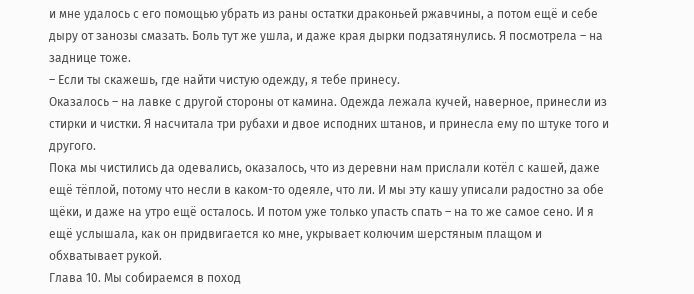и мне удалось с его помощью убрать из раны остатки драконьей ржавчины, а потом ещё и себе дыру от занозы смазать. Боль тут же ушла, и даже края дырки подзатянулись. Я посмотрела – на заднице тоже.
– Если ты скажешь, где найти чистую одежду, я тебе принесу.
Оказалось – на лавке с другой стороны от камина. Одежда лежала кучей, наверное, принесли из стирки и чистки. Я насчитала три рубахи и двое исподних штанов, и принесла ему по штуке того и другого.
Пока мы чистились да одевались, оказалось, что из деревни нам прислали котёл с кашей, даже ещё тёплой, потому что несли в каком-то одеяле, что ли. И мы эту кашу уписали радостно за обе щёки, и даже на утро ещё осталось. И потом уже только упасть спать – на то же самое сено. И я ещё услышала, как он придвигается ко мне, укрывает колючим шерстяным плащом и обхватывает рукой.
Глава 10. Мы собираемся в поход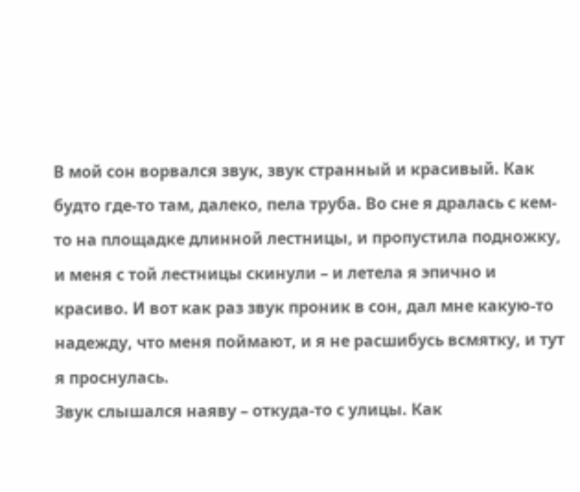В мой сон ворвался звук, звук странный и красивый. Как будто где-то там, далеко, пела труба. Во сне я дралась с кем-то на площадке длинной лестницы, и пропустила подножку, и меня с той лестницы скинули – и летела я эпично и красиво. И вот как раз звук проник в сон, дал мне какую-то надежду, что меня поймают, и я не расшибусь всмятку, и тут я проснулась.
Звук слышался наяву – откуда-то с улицы. Как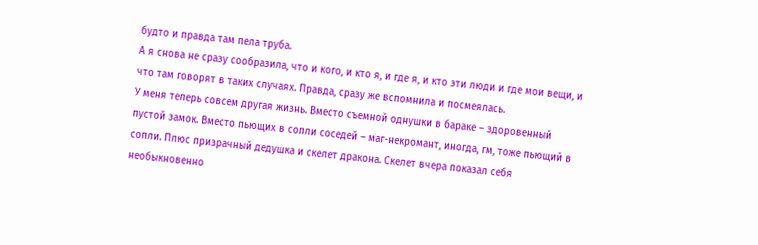будто и правда там пела труба.
А я снова не сразу сообразила, что и кого, и кто я, и где я, и кто эти люди и где мои вещи, и что там говорят в таких случаях. Правда, сразу же вспомнила и посмеялась.
У меня теперь совсем другая жизнь. Вместо съемной однушки в бараке – здоровенный пустой замок. Вместо пьющих в сопли соседей – маг-некромант, иногда, гм, тоже пьющий в сопли. Плюс призрачный дедушка и скелет дракона. Скелет вчера показал себя необыкновенно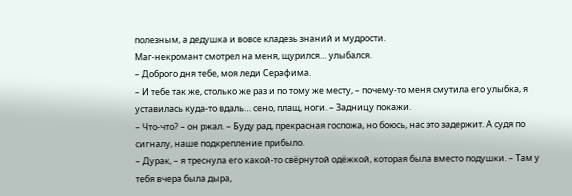полезным, а дедушка и вовсе кладезь знаний и мудрости.
Маг-некромант смотрел на меня, щурился… улыбался.
– Доброго дня тебе, моя леди Серафима.
– И тебе так же, столько же раз и по тому же месту, – почему-то меня смутила его улыбка, я уставилась куда-то вдаль… сено, плащ, ноги. – Задницу покажи.
– Что-что? – он ржал. – Буду рад, прекрасная госпожа, но боюсь, нас это задержит. А судя по сигналу, наше подкрепление прибыло.
– Дурак, – я треснула его какой-то свёрнутой одёжкой, которая была вместо подушки. – Там у тебя вчера была дыра,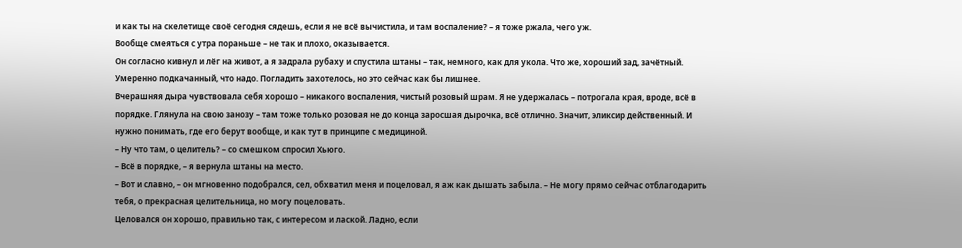и как ты на скелетище своё сегодня сядешь, если я не всё вычистила, и там воспаление? – я тоже ржала, чего уж.
Вообще смеяться с утра пораньше – не так и плохо, оказывается.
Он согласно кивнул и лёг на живот, а я задрала рубаху и спустила штаны – так, немного, как для укола. Что же, хороший зад, зачётный. Умеренно подкачанный, что надо. Погладить захотелось, но это сейчас как бы лишнее.
Вчерашняя дыра чувствовала себя хорошо – никакого воспаления, чистый розовый шрам. Я не удержалась – потрогала края, вроде, всё в порядке. Глянула на свою занозу – там тоже только розовая не до конца заросшая дырочка, всё отлично. Значит, эликсир действенный. И нужно понимать, где его берут вообще, и как тут в принципе с медициной.
– Ну что там, о целитель? – со смешком спросил Хьюго.
– Всё в порядке, – я вернула штаны на место.
– Вот и славно, – он мгновенно подобрался, сел, обхватил меня и поцеловал, я аж как дышать забыла. – Не могу прямо сейчас отблагодарить тебя, о прекрасная целительница, но могу поцеловать.
Целовался он хорошо, правильно так, с интересом и лаской. Ладно, если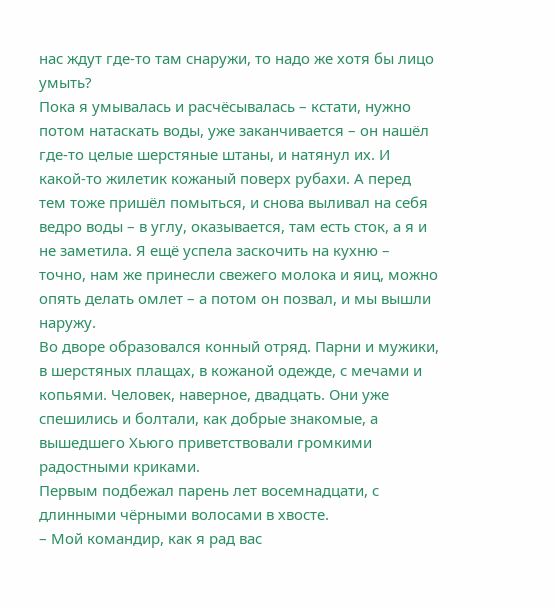нас ждут где-то там снаружи, то надо же хотя бы лицо умыть?
Пока я умывалась и расчёсывалась – кстати, нужно потом натаскать воды, уже заканчивается – он нашёл где-то целые шерстяные штаны, и натянул их. И какой-то жилетик кожаный поверх рубахи. А перед тем тоже пришёл помыться, и снова выливал на себя ведро воды – в углу, оказывается, там есть сток, а я и не заметила. Я ещё успела заскочить на кухню – точно, нам же принесли свежего молока и яиц, можно опять делать омлет – а потом он позвал, и мы вышли наружу.
Во дворе образовался конный отряд. Парни и мужики, в шерстяных плащах, в кожаной одежде, с мечами и копьями. Человек, наверное, двадцать. Они уже спешились и болтали, как добрые знакомые, а вышедшего Хьюго приветствовали громкими радостными криками.
Первым подбежал парень лет восемнадцати, с длинными чёрными волосами в хвосте.
– Мой командир, как я рад вас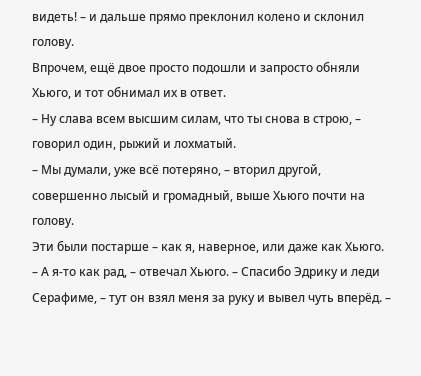видеть! – и дальше прямо преклонил колено и склонил голову.
Впрочем, ещё двое просто подошли и запросто обняли Хьюго, и тот обнимал их в ответ.
– Ну слава всем высшим силам, что ты снова в строю, – говорил один, рыжий и лохматый.
– Мы думали, уже всё потеряно, – вторил другой, совершенно лысый и громадный, выше Хьюго почти на голову.
Эти были постарше – как я, наверное, или даже как Хьюго.
– А я-то как рад, – отвечал Хьюго. – Спасибо Эдрику и леди Серафиме, – тут он взял меня за руку и вывел чуть вперёд. –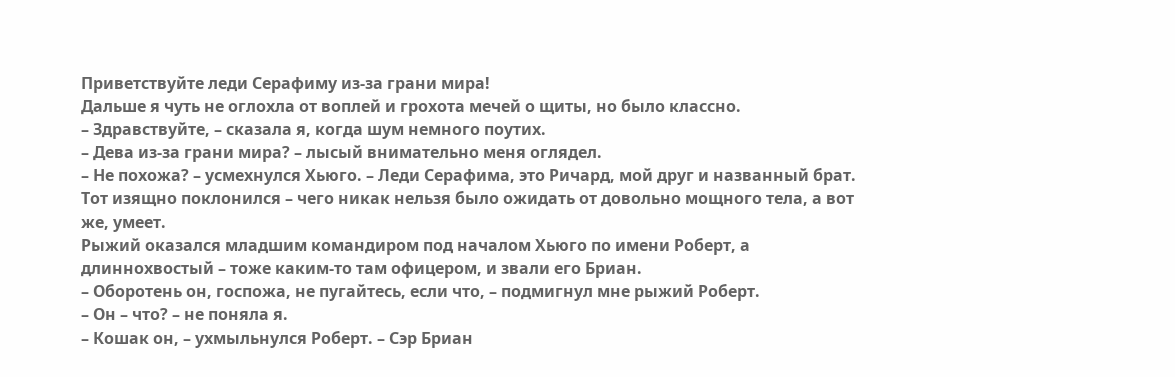Приветствуйте леди Серафиму из-за грани мира!
Дальше я чуть не оглохла от воплей и грохота мечей о щиты, но было классно.
– Здравствуйте, – сказала я, когда шум немного поутих.
– Дева из-за грани мира? – лысый внимательно меня оглядел.
– Не похожа? – усмехнулся Хьюго. – Леди Серафима, это Ричард, мой друг и названный брат.
Тот изящно поклонился – чего никак нельзя было ожидать от довольно мощного тела, а вот же, умеет.
Рыжий оказался младшим командиром под началом Хьюго по имени Роберт, а длиннохвостый – тоже каким-то там офицером, и звали его Бриан.
– Оборотень он, госпожа, не пугайтесь, если что, – подмигнул мне рыжий Роберт.
– Он – что? – не поняла я.
– Кошак он, – ухмыльнулся Роберт. – Сэр Бриан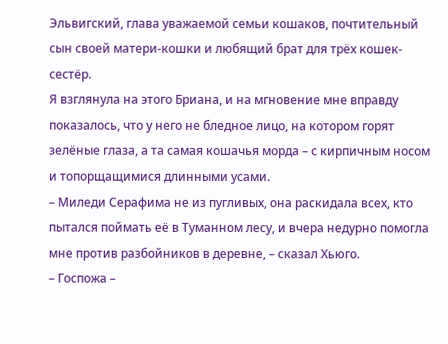Эльвигский, глава уважаемой семьи кошаков, почтительный сын своей матери-кошки и любящий брат для трёх кошек-сестёр.
Я взглянула на этого Бриана, и на мгновение мне вправду показалось, что у него не бледное лицо, на котором горят зелёные глаза, а та самая кошачья морда – с кирпичным носом и топорщащимися длинными усами.
– Миледи Серафима не из пугливых, она раскидала всех, кто пытался поймать её в Туманном лесу, и вчера недурно помогла мне против разбойников в деревне, – сказал Хьюго.
– Госпожа –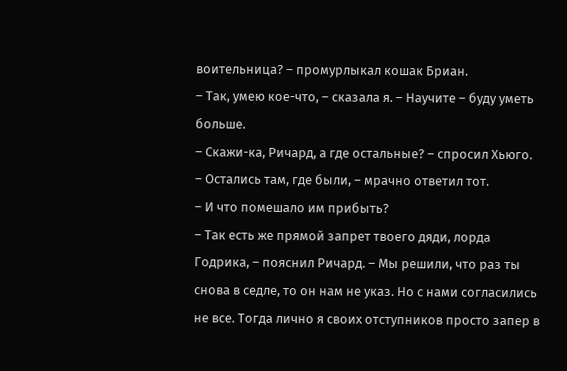воительница? – промурлыкал кошак Бриан.
– Так, умею кое-что, – сказала я. – Научите – буду уметь больше.
– Скажи-ка, Ричард, а где остальные? – спросил Хьюго.
– Остались там, где были, – мрачно ответил тот.
– И что помешало им прибыть?
– Так есть же прямой запрет твоего дяди, лорда Годрика, – пояснил Ричард. – Мы решили, что раз ты снова в седле, то он нам не указ. Но с нами согласились не все. Тогда лично я своих отступников просто запер в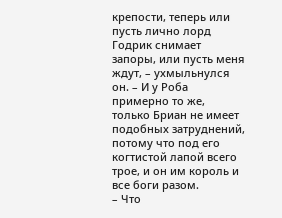крепости, теперь или пусть лично лорд Годрик снимает запоры, или пусть меня ждут, – ухмыльнулся он. – И у Роба примерно то же, только Бриан не имеет подобных затруднений, потому что под его когтистой лапой всего трое, и он им король и все боги разом.
– Что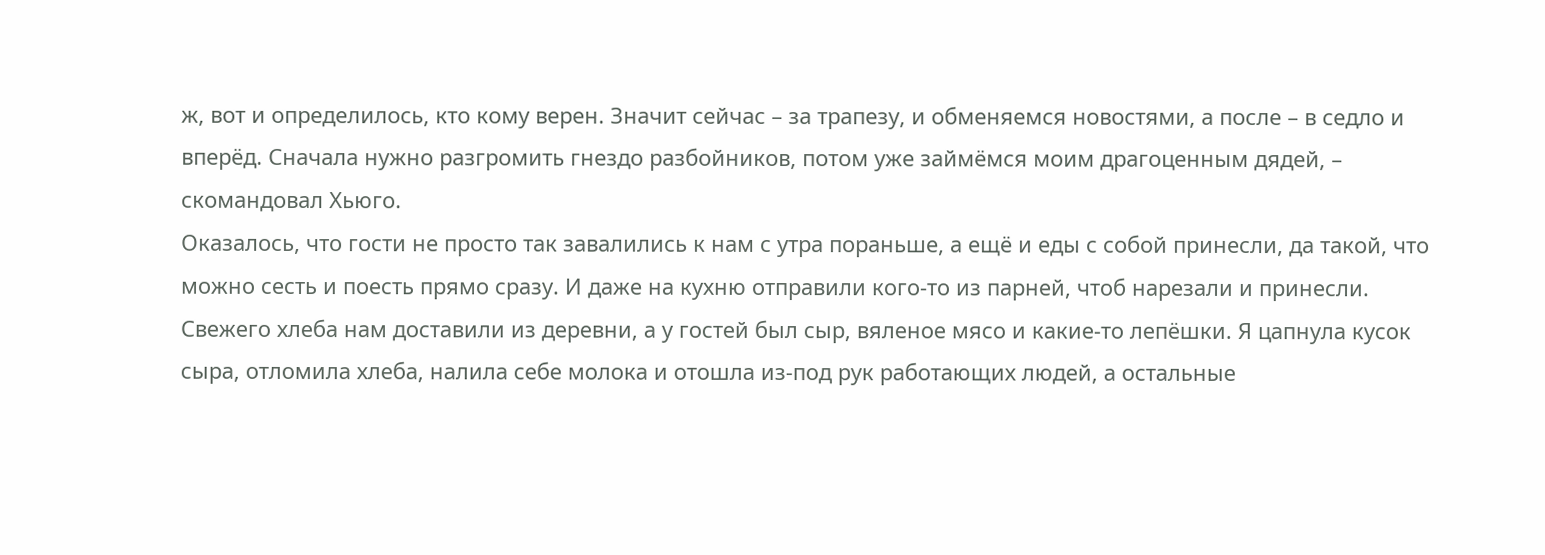ж, вот и определилось, кто кому верен. Значит сейчас – за трапезу, и обменяемся новостями, а после – в седло и вперёд. Сначала нужно разгромить гнездо разбойников, потом уже займёмся моим драгоценным дядей, – скомандовал Хьюго.
Оказалось, что гости не просто так завалились к нам с утра пораньше, а ещё и еды с собой принесли, да такой, что можно сесть и поесть прямо сразу. И даже на кухню отправили кого-то из парней, чтоб нарезали и принесли. Свежего хлеба нам доставили из деревни, а у гостей был сыр, вяленое мясо и какие-то лепёшки. Я цапнула кусок сыра, отломила хлеба, налила себе молока и отошла из-под рук работающих людей, а остальные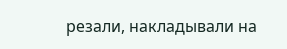резали, накладывали на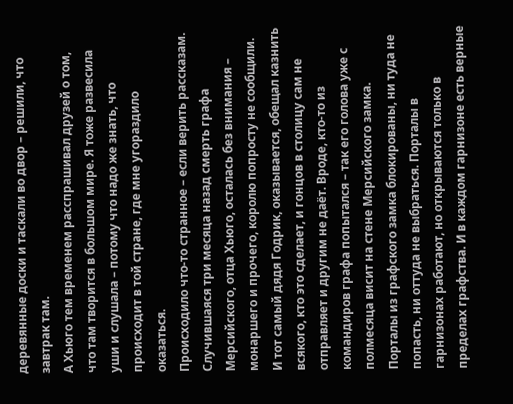деревянные доски и таскали во двор – решили, что завтрак там.
А Хьюго тем временем расспрашивал друзей о том, что там творится в большом мире. Я тоже развесила уши и слушала – потому что надо же знать, что происходит в той стране, где мне угораздило оказаться.
Происходило что-то странное – если верить рассказам.
Случившаяся три месяца назад смерть графа Мерсийского, отца Хьюго, осталась без внимания – монаршего и прочего, королю попросту не сообщили. И тот самый дядя Годрик, оказывается, обещал казнить всякого, кто это сделает, и гонцов в столицу сам не отправляет и другим не даёт. Вроде, кто-то из командиров графа попытался – так его голова уже с полмесяца висит на стене Мерсийского замка. Порталы из графского замка блокированы, ни туда не попасть, ни оттуда не выбраться. Порталы в гарнизонах работают, но открываются только в пределах графства. И в каждом гарнизоне есть верные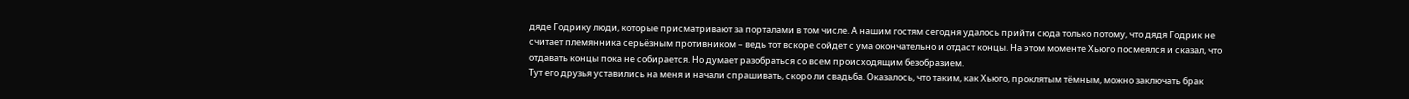дяде Годрику люди, которые присматривают за порталами в том числе. А нашим гостям сегодня удалось прийти сюда только потому, что дядя Годрик не считает племянника серьёзным противником – ведь тот вскоре сойдет с ума окончательно и отдаст концы. На этом моменте Хьюго посмеялся и сказал, что отдавать концы пока не собирается. Но думает разобраться со всем происходящим безобразием.
Тут его друзья уставились на меня и начали спрашивать, скоро ли свадьба. Оказалось, что таким, как Хьюго, проклятым тёмным, можно заключать брак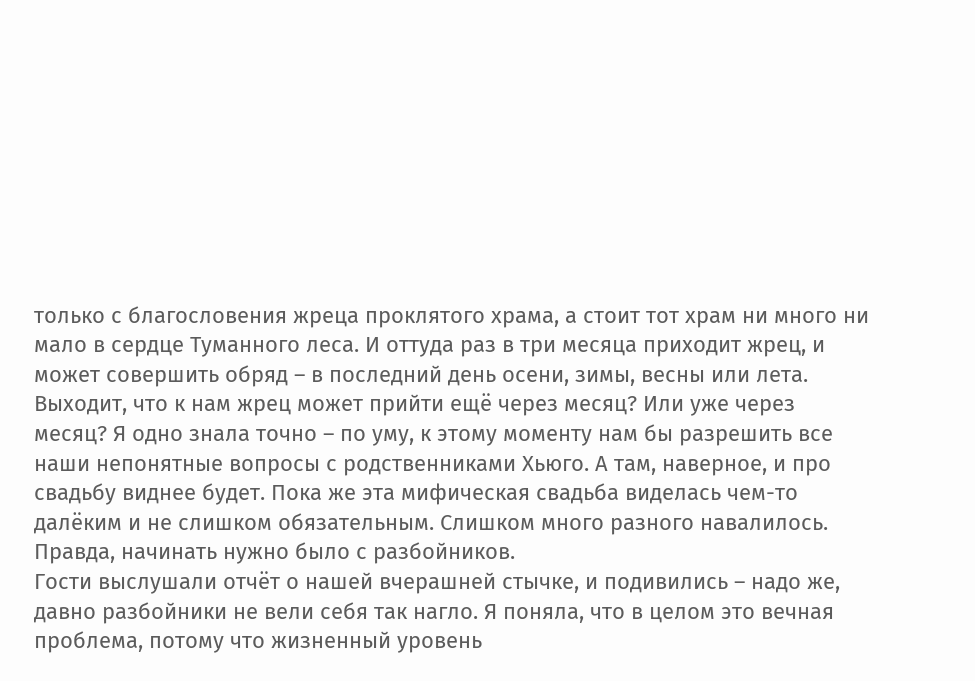только с благословения жреца проклятого храма, а стоит тот храм ни много ни мало в сердце Туманного леса. И оттуда раз в три месяца приходит жрец, и может совершить обряд – в последний день осени, зимы, весны или лета. Выходит, что к нам жрец может прийти ещё через месяц? Или уже через месяц? Я одно знала точно – по уму, к этому моменту нам бы разрешить все наши непонятные вопросы с родственниками Хьюго. А там, наверное, и про свадьбу виднее будет. Пока же эта мифическая свадьба виделась чем-то далёким и не слишком обязательным. Слишком много разного навалилось.
Правда, начинать нужно было с разбойников.
Гости выслушали отчёт о нашей вчерашней стычке, и подивились – надо же, давно разбойники не вели себя так нагло. Я поняла, что в целом это вечная проблема, потому что жизненный уровень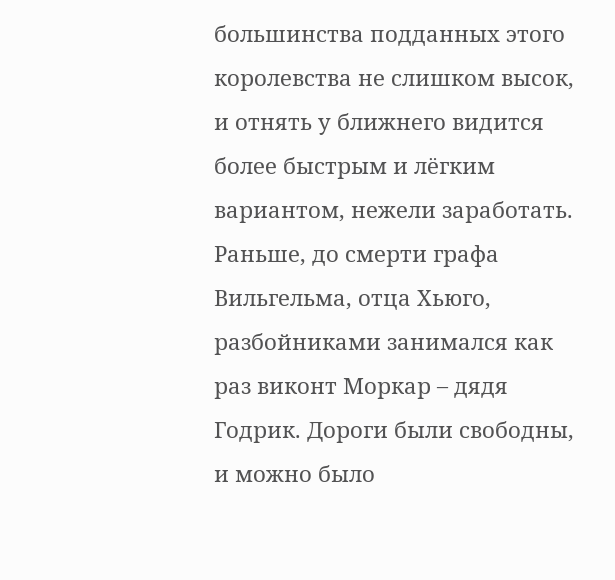большинства подданных этого королевства не слишком высок, и отнять у ближнего видится более быстрым и лёгким вариантом, нежели заработать. Раньше, до смерти графа Вильгельма, отца Хьюго, разбойниками занимался как раз виконт Моркар – дядя Годрик. Дороги были свободны, и можно было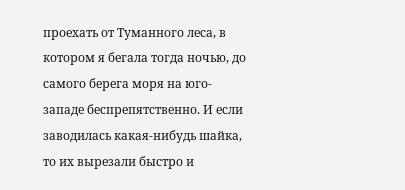проехать от Туманного леса, в котором я бегала тогда ночью, до самого берега моря на юго-западе беспрепятственно. И если заводилась какая-нибудь шайка, то их вырезали быстро и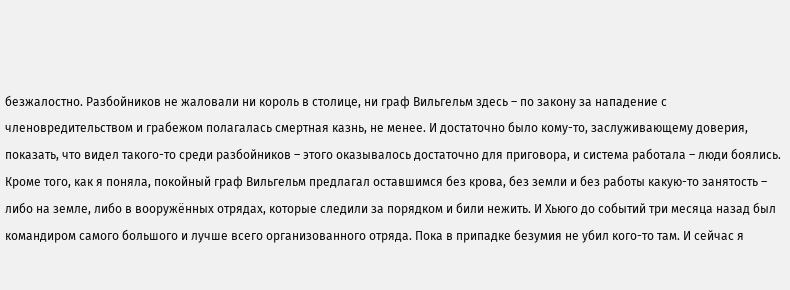безжалостно. Разбойников не жаловали ни король в столице, ни граф Вильгельм здесь – по закону за нападение с членовредительством и грабежом полагалась смертная казнь, не менее. И достаточно было кому-то, заслуживающему доверия, показать, что видел такого-то среди разбойников – этого оказывалось достаточно для приговора, и система работала – люди боялись. Кроме того, как я поняла, покойный граф Вильгельм предлагал оставшимся без крова, без земли и без работы какую-то занятость – либо на земле, либо в вооружённых отрядах, которые следили за порядком и били нежить. И Хьюго до событий три месяца назад был командиром самого большого и лучше всего организованного отряда. Пока в припадке безумия не убил кого-то там. И сейчас я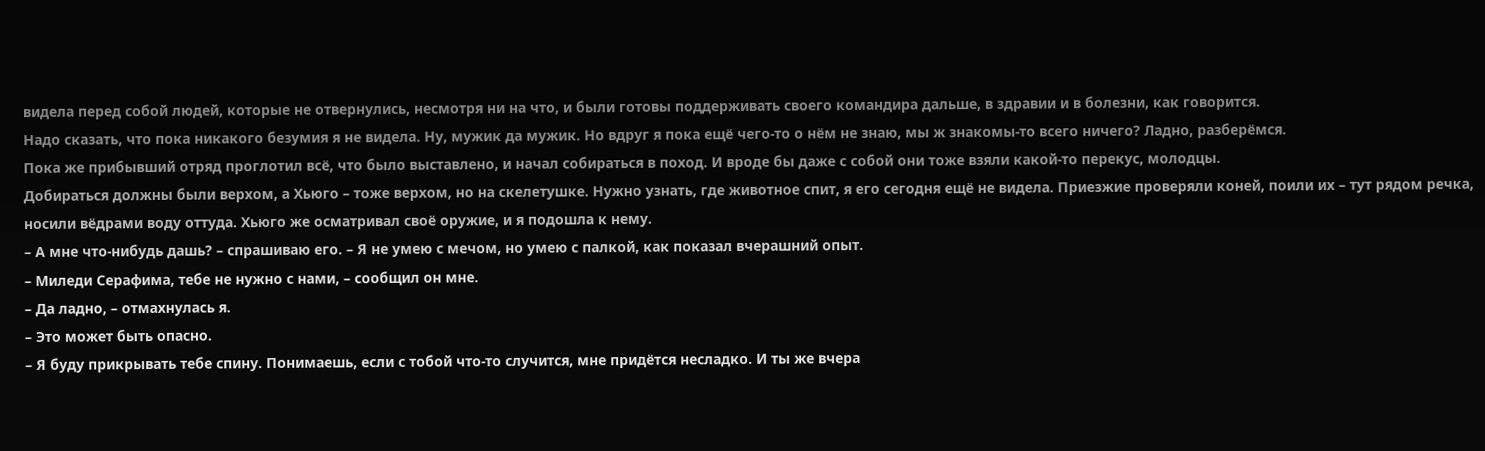видела перед собой людей, которые не отвернулись, несмотря ни на что, и были готовы поддерживать своего командира дальше, в здравии и в болезни, как говорится.
Надо сказать, что пока никакого безумия я не видела. Ну, мужик да мужик. Но вдруг я пока ещё чего-то о нём не знаю, мы ж знакомы-то всего ничего? Ладно, разберёмся.
Пока же прибывший отряд проглотил всё, что было выставлено, и начал собираться в поход. И вроде бы даже с собой они тоже взяли какой-то перекус, молодцы.
Добираться должны были верхом, а Хьюго – тоже верхом, но на скелетушке. Нужно узнать, где животное спит, я его сегодня ещё не видела. Приезжие проверяли коней, поили их – тут рядом речка, носили вёдрами воду оттуда. Хьюго же осматривал своё оружие, и я подошла к нему.
– А мне что-нибудь дашь? – спрашиваю его. – Я не умею с мечом, но умею с палкой, как показал вчерашний опыт.
– Миледи Серафима, тебе не нужно с нами, – сообщил он мне.
– Да ладно, – отмахнулась я.
– Это может быть опасно.
– Я буду прикрывать тебе спину. Понимаешь, если с тобой что-то случится, мне придётся несладко. И ты же вчера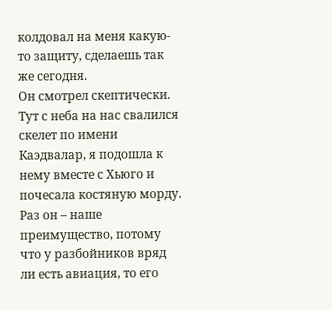колдовал на меня какую-то защиту, сделаешь так же сегодня.
Он смотрел скептически. Тут с неба на нас свалился скелет по имени Каэдвалар, я подошла к нему вместе с Хьюго и почесала костяную морду. Раз он – наше преимущество, потому что у разбойников вряд ли есть авиация, то его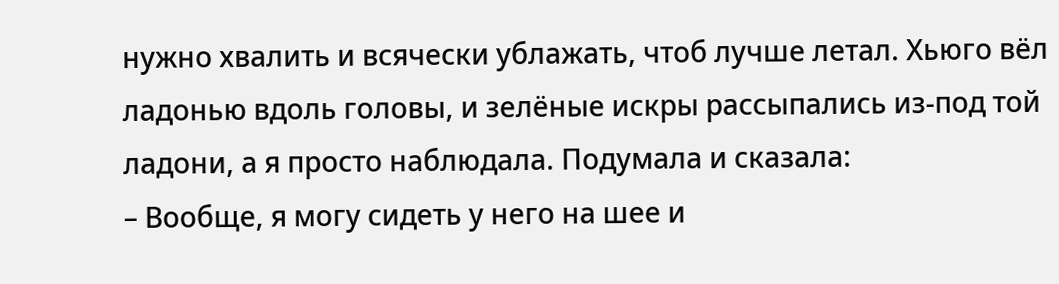нужно хвалить и всячески ублажать, чтоб лучше летал. Хьюго вёл ладонью вдоль головы, и зелёные искры рассыпались из-под той ладони, а я просто наблюдала. Подумала и сказала:
– Вообще, я могу сидеть у него на шее и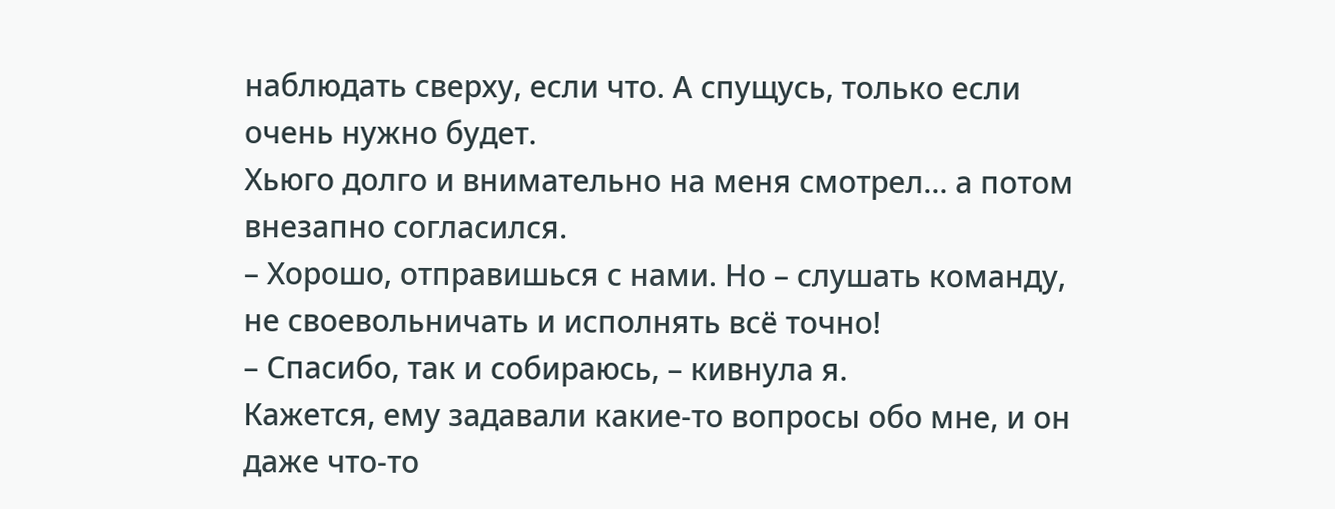наблюдать сверху, если что. А спущусь, только если очень нужно будет.
Хьюго долго и внимательно на меня смотрел… а потом внезапно согласился.
– Хорошо, отправишься с нами. Но – слушать команду, не своевольничать и исполнять всё точно!
– Спасибо, так и собираюсь, – кивнула я.
Кажется, ему задавали какие-то вопросы обо мне, и он даже что-то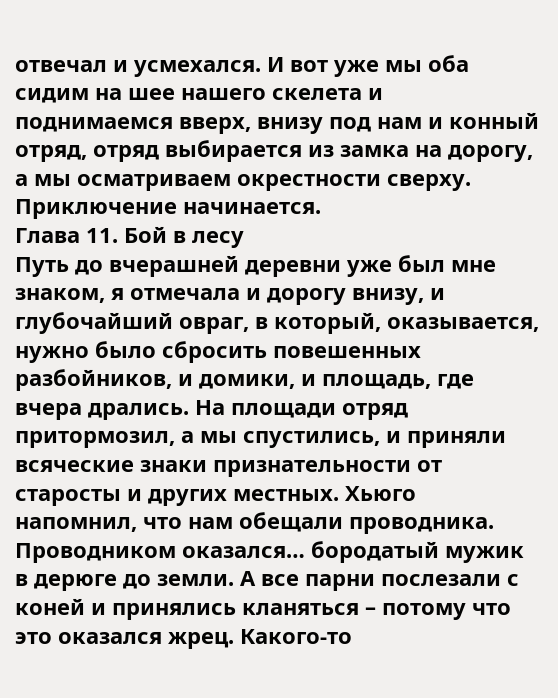отвечал и усмехался. И вот уже мы оба сидим на шее нашего скелета и поднимаемся вверх, внизу под нам и конный отряд, отряд выбирается из замка на дорогу, а мы осматриваем окрестности сверху.
Приключение начинается.
Глава 11. Бой в лесу
Путь до вчерашней деревни уже был мне знаком, я отмечала и дорогу внизу, и глубочайший овраг, в который, оказывается, нужно было сбросить повешенных разбойников, и домики, и площадь, где вчера дрались. На площади отряд притормозил, а мы спустились, и приняли всяческие знаки признательности от старосты и других местных. Хьюго напомнил, что нам обещали проводника.
Проводником оказался… бородатый мужик в дерюге до земли. А все парни послезали с коней и принялись кланяться – потому что это оказался жрец. Какого-то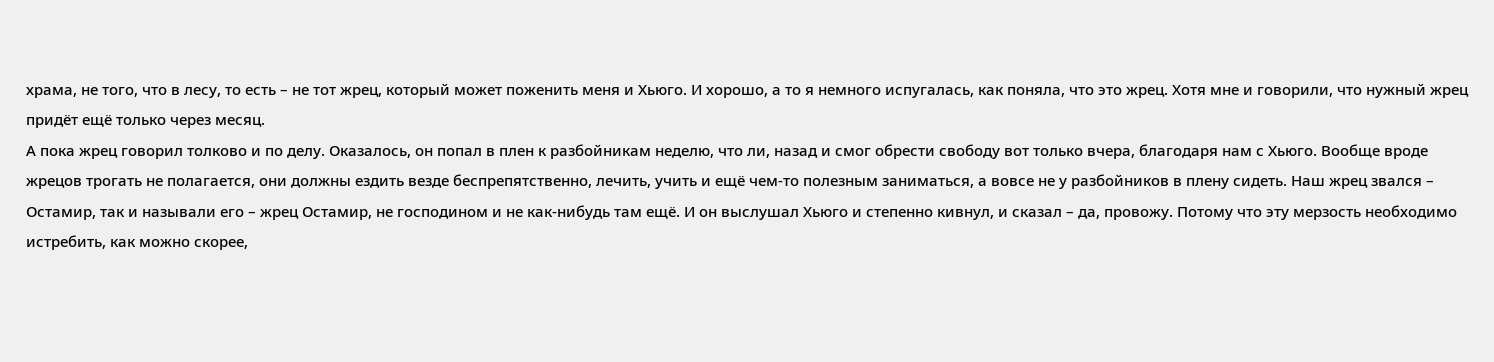храма, не того, что в лесу, то есть – не тот жрец, который может поженить меня и Хьюго. И хорошо, а то я немного испугалась, как поняла, что это жрец. Хотя мне и говорили, что нужный жрец придёт ещё только через месяц.
А пока жрец говорил толково и по делу. Оказалось, он попал в плен к разбойникам неделю, что ли, назад и смог обрести свободу вот только вчера, благодаря нам с Хьюго. Вообще вроде жрецов трогать не полагается, они должны ездить везде беспрепятственно, лечить, учить и ещё чем-то полезным заниматься, а вовсе не у разбойников в плену сидеть. Наш жрец звался – Остамир, так и называли его – жрец Остамир, не господином и не как-нибудь там ещё. И он выслушал Хьюго и степенно кивнул, и сказал – да, провожу. Потому что эту мерзость необходимо истребить, как можно скорее,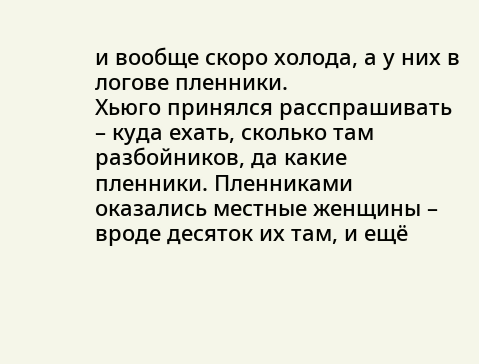и вообще скоро холода, а у них в логове пленники.
Хьюго принялся расспрашивать – куда ехать, сколько там разбойников, да какие пленники. Пленниками оказались местные женщины – вроде десяток их там, и ещё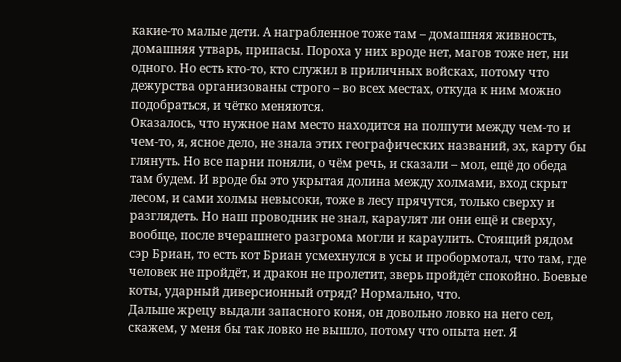какие-то малые дети. А награбленное тоже там – домашняя живность, домашняя утварь, припасы. Пороха у них вроде нет, магов тоже нет, ни одного. Но есть кто-то, кто служил в приличных войсках, потому что дежурства организованы строго – во всех местах, откуда к ним можно подобраться, и чётко меняются.
Оказалось, что нужное нам место находится на полпути между чем-то и чем-то, я, ясное дело, не знала этих географических названий, эх, карту бы глянуть. Но все парни поняли, о чём речь, и сказали – мол, ещё до обеда там будем. И вроде бы это укрытая долина между холмами, вход скрыт лесом, и сами холмы невысоки, тоже в лесу прячутся, только сверху и разглядеть. Но наш проводник не знал, караулят ли они ещё и сверху, вообще, после вчерашнего разгрома могли и караулить. Стоящий рядом сэр Бриан, то есть кот Бриан усмехнулся в усы и пробормотал, что там, где человек не пройдёт, и дракон не пролетит, зверь пройдёт спокойно. Боевые коты, ударный диверсионный отряд? Нормально, что.
Дальше жрецу выдали запасного коня, он довольно ловко на него сел, скажем, у меня бы так ловко не вышло, потому что опыта нет. Я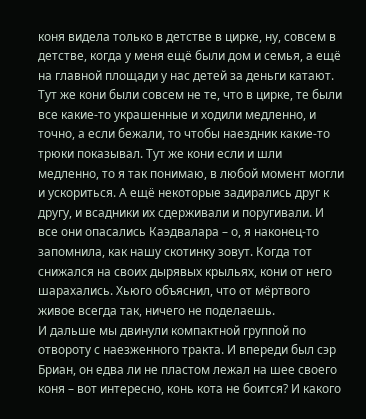коня видела только в детстве в цирке, ну, совсем в детстве, когда у меня ещё были дом и семья, а ещё на главной площади у нас детей за деньги катают. Тут же кони были совсем не те, что в цирке, те были все какие-то украшенные и ходили медленно, и точно, а если бежали, то чтобы наездник какие-то трюки показывал. Тут же кони если и шли медленно, то я так понимаю, в любой момент могли и ускориться. А ещё некоторые задирались друг к другу, и всадники их сдерживали и поругивали. И все они опасались Каэдвалара – о, я наконец-то запомнила, как нашу скотинку зовут. Когда тот снижался на своих дырявых крыльях, кони от него шарахались. Хьюго объяснил, что от мёртвого живое всегда так, ничего не поделаешь.
И дальше мы двинули компактной группой по отвороту с наезженного тракта. И впереди был сэр Бриан, он едва ли не пластом лежал на шее своего коня – вот интересно, конь кота не боится? И какого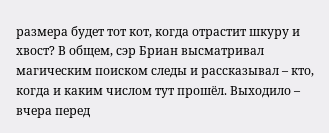размера будет тот кот, когда отрастит шкуру и хвост? В общем, сэр Бриан высматривал магическим поиском следы и рассказывал – кто, когда и каким числом тут прошёл. Выходило – вчера перед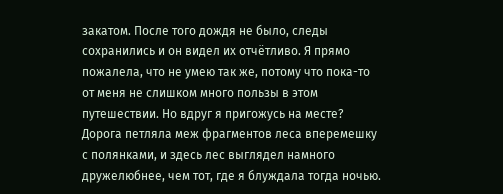закатом. После того дождя не было, следы сохранились и он видел их отчётливо. Я прямо пожалела, что не умею так же, потому что пока-то от меня не слишком много пользы в этом путешествии. Но вдруг я пригожусь на месте?
Дорога петляла меж фрагментов леса вперемешку с полянками, и здесь лес выглядел намного дружелюбнее, чем тот, где я блуждала тогда ночью.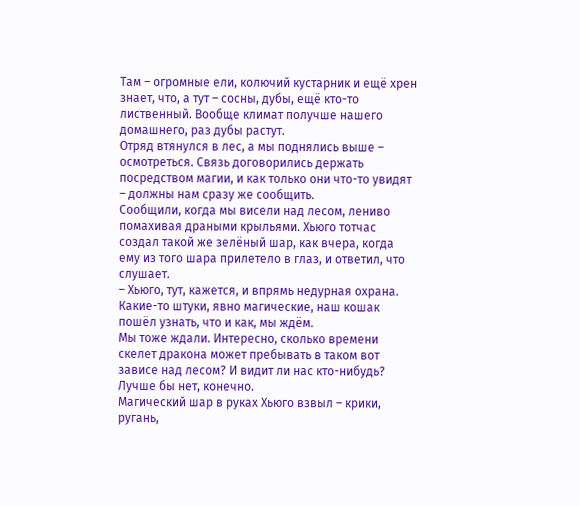Там – огромные ели, колючий кустарник и ещё хрен знает, что, а тут – сосны, дубы, ещё кто-то лиственный. Вообще климат получше нашего домашнего, раз дубы растут.
Отряд втянулся в лес, а мы поднялись выше – осмотреться. Связь договорились держать посредством магии, и как только они что-то увидят – должны нам сразу же сообщить.
Сообщили, когда мы висели над лесом, лениво помахивая драными крыльями. Хьюго тотчас создал такой же зелёный шар, как вчера, когда ему из того шара прилетело в глаз, и ответил, что слушает.
– Хьюго, тут, кажется, и впрямь недурная охрана. Какие-то штуки, явно магические, наш кошак пошёл узнать, что и как, мы ждём.
Мы тоже ждали. Интересно, сколько времени скелет дракона может пребывать в таком вот зависе над лесом? И видит ли нас кто-нибудь? Лучше бы нет, конечно.
Магический шар в руках Хьюго взвыл – крики, ругань,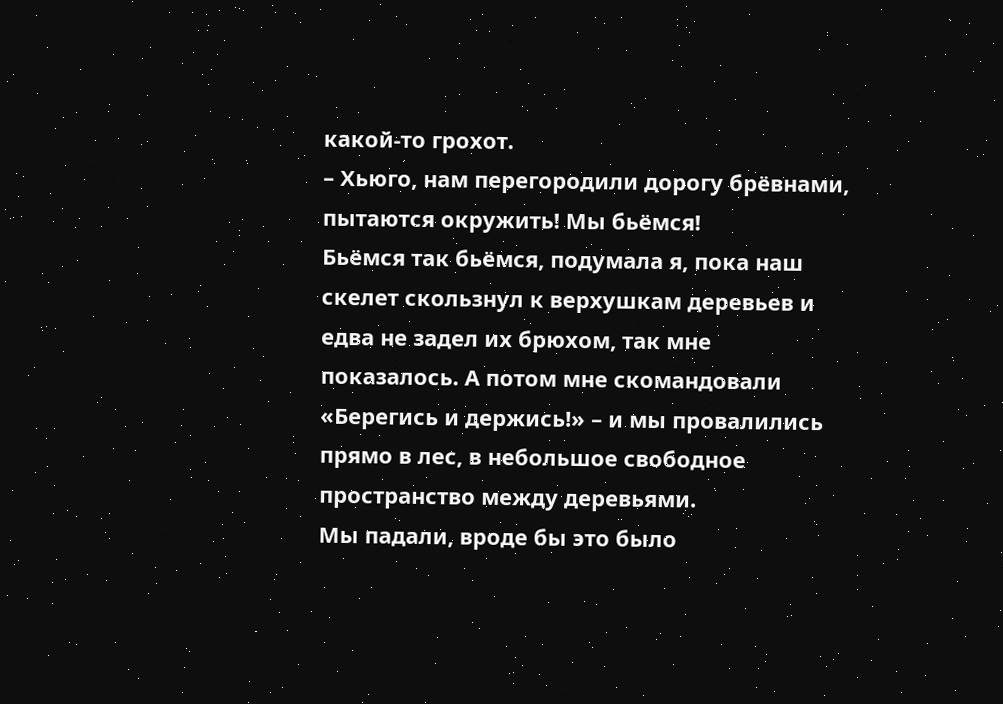какой-то грохот.
– Хьюго, нам перегородили дорогу брёвнами, пытаются окружить! Мы бьёмся!
Бьёмся так бьёмся, подумала я, пока наш скелет скользнул к верхушкам деревьев и едва не задел их брюхом, так мне показалось. А потом мне скомандовали «Берегись и держись!» – и мы провалились прямо в лес, в небольшое свободное пространство между деревьями.
Мы падали, вроде бы это было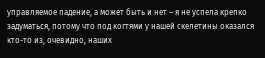управляемое падение, а может быть и нет – я не успела крепко задуматься, потому что под когтями у нашей скелетины оказался кто-то из, очевидно, наших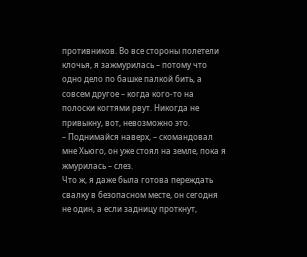противников. Во все стороны полетели клочья, я зажмурилась – потому что одно дело по башке палкой бить, а совсем другое – когда кого-то на полоски когтями рвут. Никогда не привыкну, вот, невозможно это.
– Поднимайся наверх, – скомандовал мне Хьюго, он уже стоял на земле, пока я жмурилась – слез.
Что ж, я даже была готова переждать свалку в безопасном месте, он сегодня не один, а если задницу проткнут,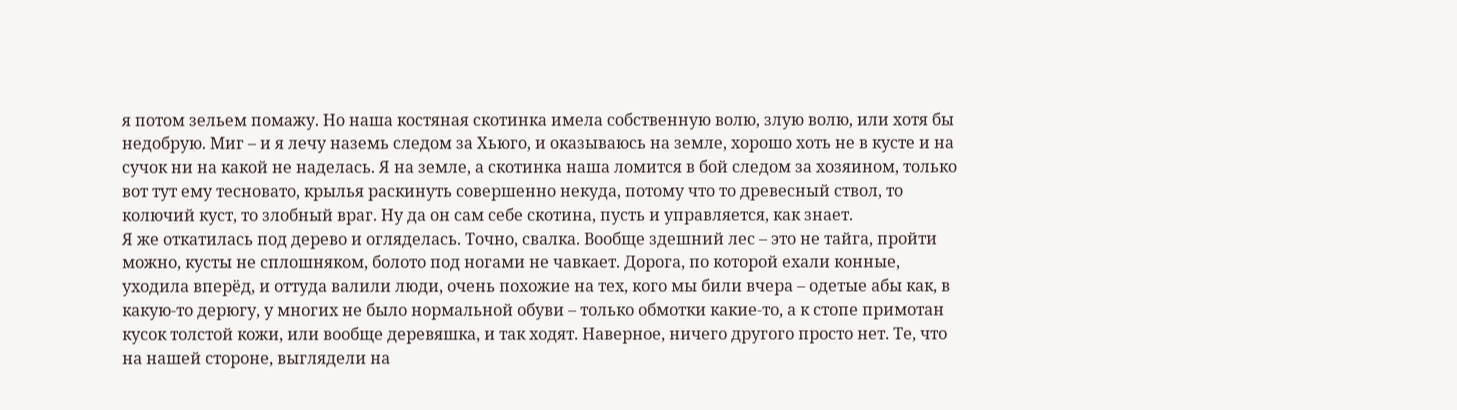я потом зельем помажу. Но наша костяная скотинка имела собственную волю, злую волю, или хотя бы недобрую. Миг – и я лечу наземь следом за Хьюго, и оказываюсь на земле, хорошо хоть не в кусте и на сучок ни на какой не наделась. Я на земле, а скотинка наша ломится в бой следом за хозяином, только вот тут ему тесновато, крылья раскинуть совершенно некуда, потому что то древесный ствол, то колючий куст, то злобный враг. Ну да он сам себе скотина, пусть и управляется, как знает.
Я же откатилась под дерево и огляделась. Точно, свалка. Вообще здешний лес – это не тайга, пройти можно, кусты не сплошняком, болото под ногами не чавкает. Дорога, по которой ехали конные, уходила вперёд, и оттуда валили люди, очень похожие на тех, кого мы били вчера – одетые абы как, в какую-то дерюгу, у многих не было нормальной обуви – только обмотки какие-то, а к стопе примотан кусок толстой кожи, или вообще деревяшка, и так ходят. Наверное, ничего другого просто нет. Те, что на нашей стороне, выглядели на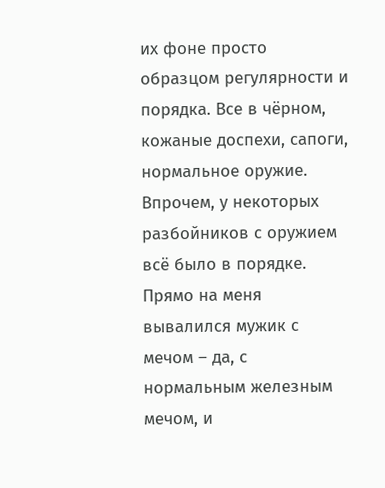их фоне просто образцом регулярности и порядка. Все в чёрном, кожаные доспехи, сапоги, нормальное оружие.
Впрочем, у некоторых разбойников с оружием всё было в порядке. Прямо на меня вывалился мужик с мечом – да, с нормальным железным мечом, и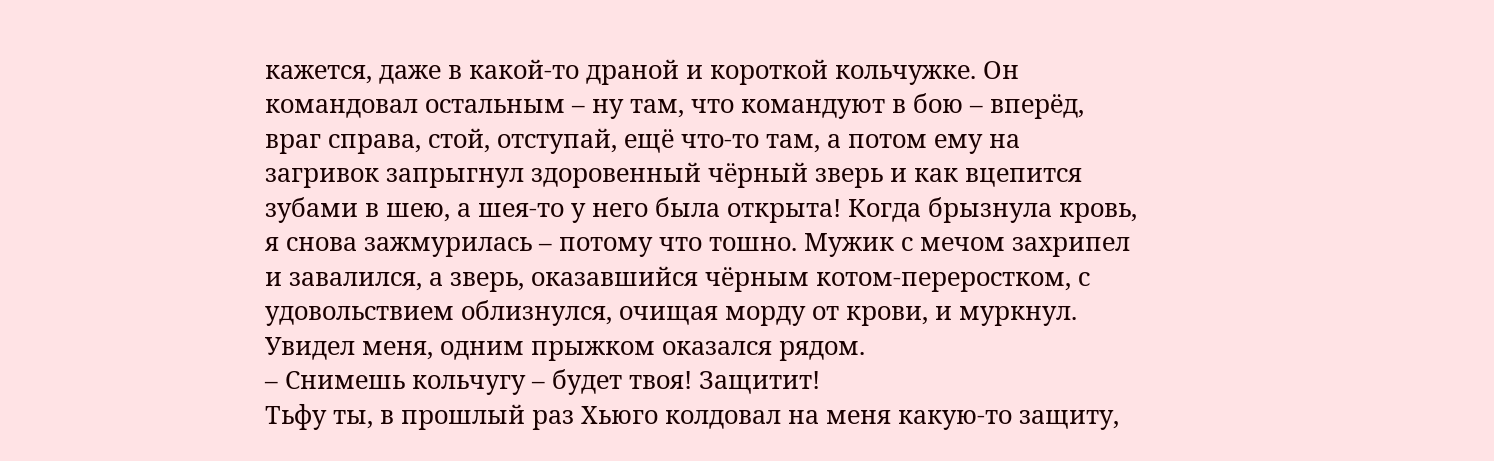кажется, даже в какой-то драной и короткой кольчужке. Он командовал остальным – ну там, что командуют в бою – вперёд, враг справа, стой, отступай, ещё что-то там, а потом ему на загривок запрыгнул здоровенный чёрный зверь и как вцепится зубами в шею, а шея-то у него была открыта! Когда брызнула кровь, я снова зажмурилась – потому что тошно. Мужик с мечом захрипел и завалился, а зверь, оказавшийся чёрным котом-переростком, с удовольствием облизнулся, очищая морду от крови, и муркнул. Увидел меня, одним прыжком оказался рядом.
– Снимешь кольчугу – будет твоя! Защитит!
Тьфу ты, в прошлый раз Хьюго колдовал на меня какую-то защиту,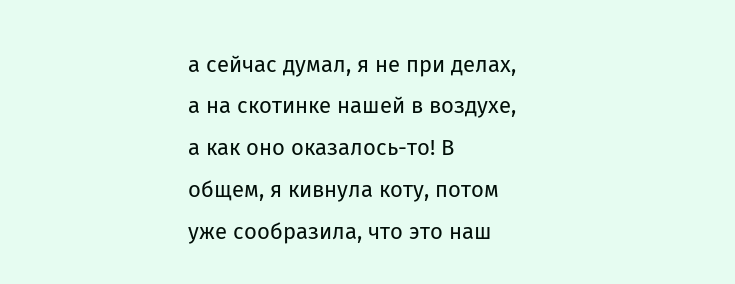а сейчас думал, я не при делах, а на скотинке нашей в воздухе, а как оно оказалось-то! В общем, я кивнула коту, потом уже сообразила, что это наш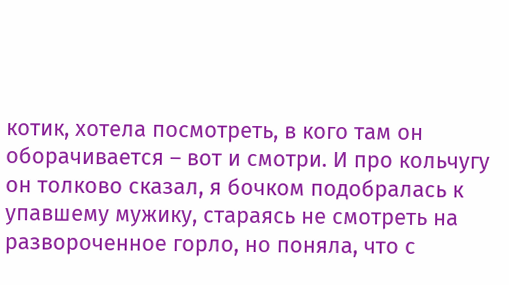котик, хотела посмотреть, в кого там он оборачивается – вот и смотри. И про кольчугу он толково сказал, я бочком подобралась к упавшему мужику, стараясь не смотреть на развороченное горло, но поняла, что с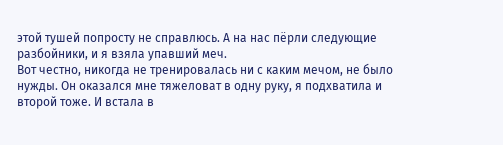этой тушей попросту не справлюсь. А на нас пёрли следующие разбойники, и я взяла упавший меч.
Вот честно, никогда не тренировалась ни с каким мечом, не было нужды. Он оказался мне тяжеловат в одну руку, я подхватила и второй тоже. И встала в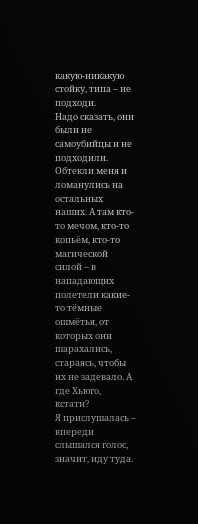какую-никакую стойку, типа – не подходи.
Надо сказать, они были не самоубийцы и не подходили. Обтекли меня и ломанулись на остальных наших. А там кто-то мечом, кто-то копьём, кто-то магической силой – в нападающих полетели какие-то тёмные ошмётья, от которых они шарахались, стараясь, чтобы их не задевало. А где Хьюго, кстати?
Я прислушалась – впереди слышался голос, значит, иду туда.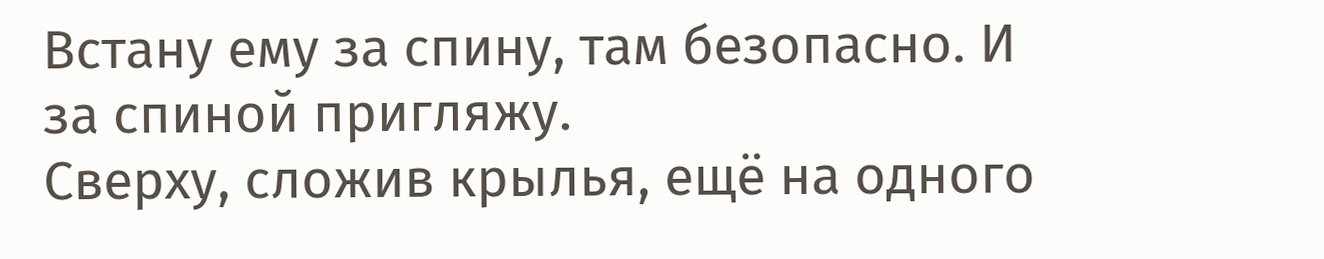Встану ему за спину, там безопасно. И за спиной пригляжу.
Сверху, сложив крылья, ещё на одного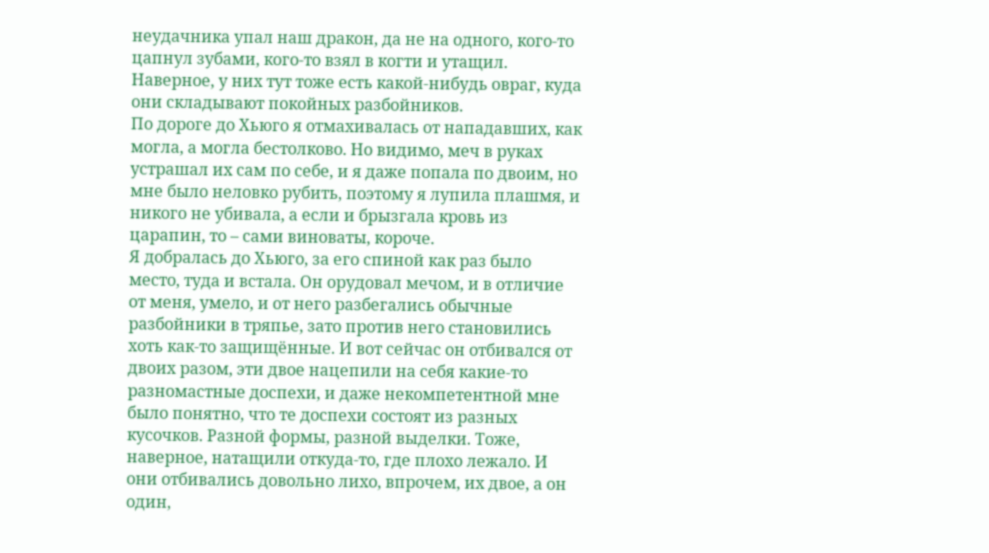неудачника упал наш дракон, да не на одного, кого-то цапнул зубами, кого-то взял в когти и утащил. Наверное, у них тут тоже есть какой-нибудь овраг, куда они складывают покойных разбойников.
По дороге до Хьюго я отмахивалась от нападавших, как могла, а могла бестолково. Но видимо, меч в руках устрашал их сам по себе, и я даже попала по двоим, но мне было неловко рубить, поэтому я лупила плашмя, и никого не убивала, а если и брызгала кровь из царапин, то – сами виноваты, короче.
Я добралась до Хьюго, за его спиной как раз было место, туда и встала. Он орудовал мечом, и в отличие от меня, умело, и от него разбегались обычные разбойники в тряпье, зато против него становились хоть как-то защищённые. И вот сейчас он отбивался от двоих разом, эти двое нацепили на себя какие-то разномастные доспехи, и даже некомпетентной мне было понятно, что те доспехи состоят из разных кусочков. Разной формы, разной выделки. Тоже, наверное, натащили откуда-то, где плохо лежало. И они отбивались довольно лихо, впрочем, их двое, а он один,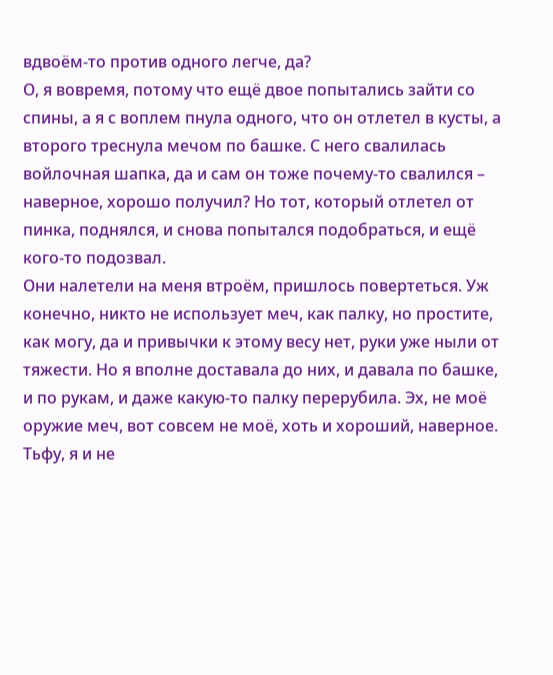вдвоём-то против одного легче, да?
О, я вовремя, потому что ещё двое попытались зайти со спины, а я с воплем пнула одного, что он отлетел в кусты, а второго треснула мечом по башке. С него свалилась войлочная шапка, да и сам он тоже почему-то свалился – наверное, хорошо получил? Но тот, который отлетел от пинка, поднялся, и снова попытался подобраться, и ещё кого-то подозвал.
Они налетели на меня втроём, пришлось повертеться. Уж конечно, никто не использует меч, как палку, но простите, как могу, да и привычки к этому весу нет, руки уже ныли от тяжести. Но я вполне доставала до них, и давала по башке, и по рукам, и даже какую-то палку перерубила. Эх, не моё оружие меч, вот совсем не моё, хоть и хороший, наверное.
Тьфу, я и не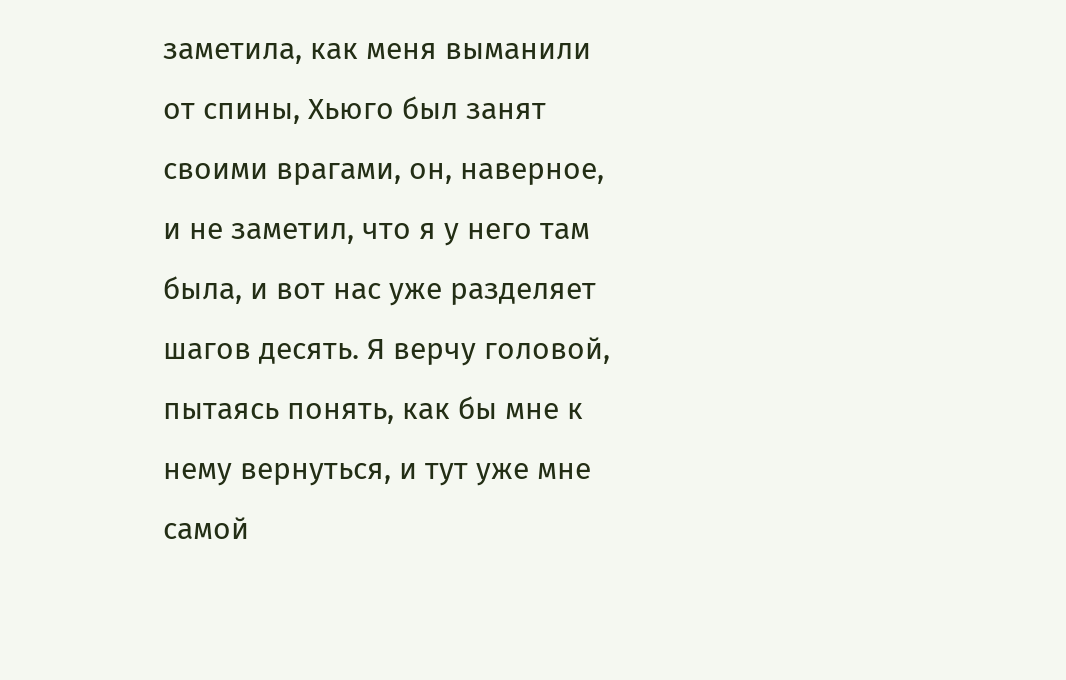заметила, как меня выманили от спины, Хьюго был занят своими врагами, он, наверное, и не заметил, что я у него там была, и вот нас уже разделяет шагов десять. Я верчу головой, пытаясь понять, как бы мне к нему вернуться, и тут уже мне самой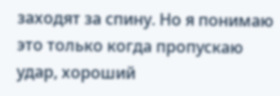заходят за спину. Но я понимаю это только когда пропускаю удар, хороший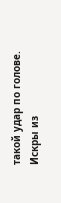такой удар по голове.
Искры из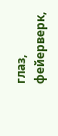глаз, фейерверк,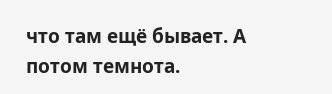что там ещё бывает. А потом темнота.